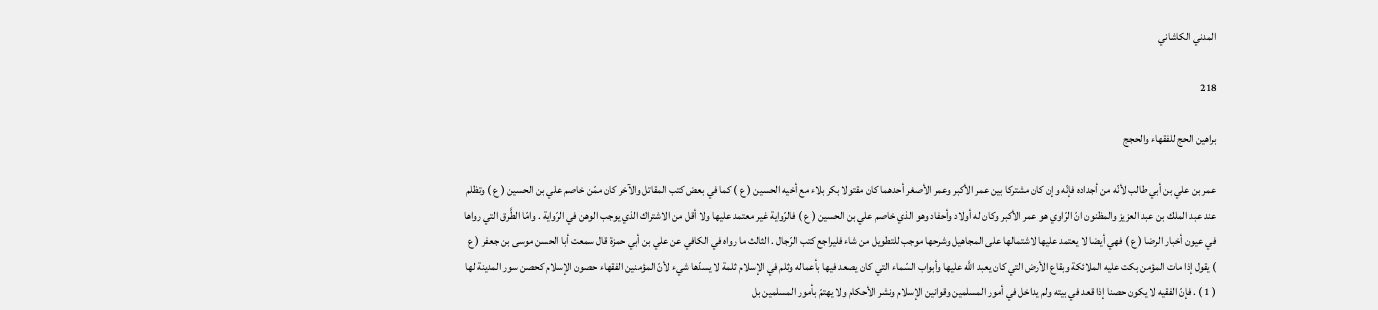المدني الكاشاني

218

براهين الحج للفقهاء والحجج

عمر بن علي بن أبي طالب لأنّه من أجداده فإنّه وإن كان مشتركا بين عمر الأكبر وعمر الأصغر أحدهما كان مقتولا بكر بلاء مع أخيه الحسين ( ع ) كما في بعض كتب المقاتل والآخر كان ممّن خاصم علي بن الحسين ( ع ) وتظلم عند عبد الملك بن عبد العزيز والمظنون انّ الرّاوي هو عمر الأكبر وكان له أولاد وأحفاد وهو الذي خاصم علي بن الحسين ( ع ) فالرّواية غير معتمد عليها ولا أقل من الاشتراك الذي يوجب الوهن في الرّواية . وامّا الطَّرق التي رواها في عيون أخبار الرضا ( ع ) فهي أيضا لا يعتمد عليها لاشتمالها على المجاهيل وشرحها موجب للتطويل من شاء فليراجع كتب الرّجال . الثالث ما رواه في الكافي عن علي بن أبي حمزة قال سمعت أبا الحسن موسى بن جعفر ( ع ) يقول إذا مات المؤمن بكت عليه الملائكة وبقاع الأرض التي كان يعبد اللَّه عليها وأبواب السّماء التي كان يصعد فيها بأعماله وثلم في الإسلام ثلمة لا يسدّها شيء لأنّ المؤمنين الفقهاء حصون الإسلام كحصن سور المدينة لها ( 1 ) . فإنّ الفقيه لا يكون حصنا إذا قعد في بيته ولم يداخل في أمور المسلمين وقوانين الإسلام ونشر الأحكام ولا يهتمّ بأمور المسلمين بل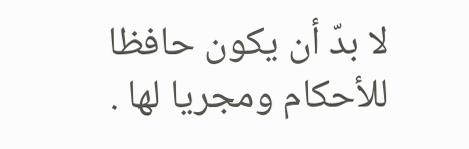لا بدّ أن يكون حافظا للأحكام ومجريا لها .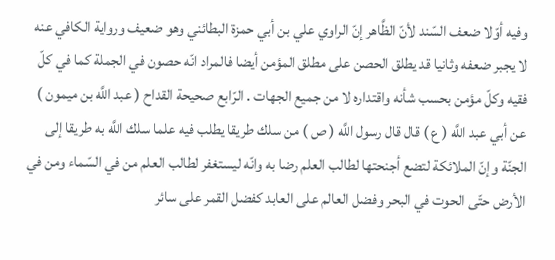وفيه أوّلا ضعف السّند لأنّ الظَّاهر إنّ الراوي علي بن أبي حمزة البطائني وهو ضعيف ورواية الكافي عنه لا يجبر ضعفه وثانيا قد يطلق الحصن على مطلق المؤمن أيضا فالمراد انّه حصون في الجملة كما في كلّ فقيه وكلّ مؤمن بحسب شأنه واقتداره لا من جميع الجهات . الرّابع صحيحة القداح ( عبد اللَّه بن ميمون ) عن أبي عبد اللَّه ( ع ) قال قال رسول اللَّه ( ص ) من سلك طريقا يطلب فيه علما سلك اللَّه به طريقا إلى الجنّة وإنّ الملائكة لتضع أجنحتها لطالب العلم رضا به وانّه ليستغفر لطالب العلم من في السّماء ومن في الأرض حتّى الحوت في البحر وفضل العالم على العابد كفضل القمر على سائر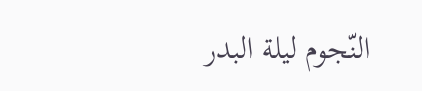النّجوم ليلة البدر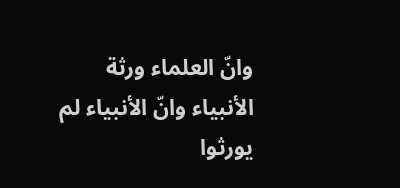وانّ العلماء ورثة الأنبياء وانّ الأنبياء لم يورثوا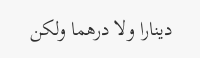دينارا ولا درهما ولكن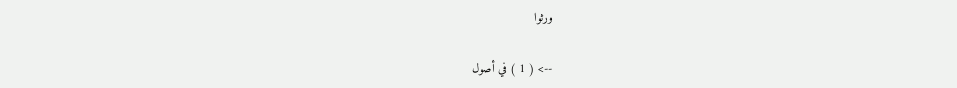ورثوا

--> ( 1 ) في أصول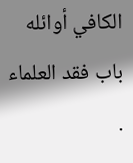الكافي أوائله باب فقد العلماء .